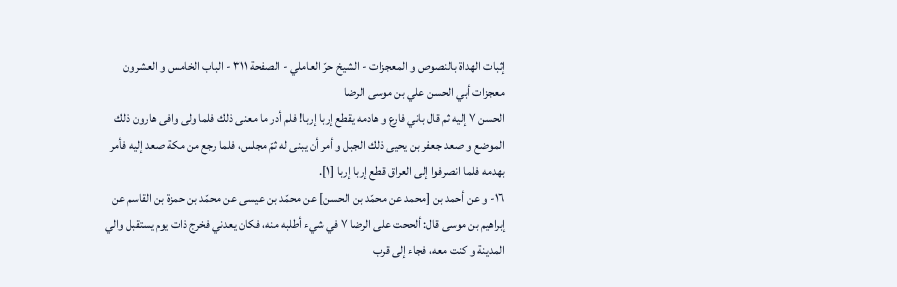إثبات الهداة بالنصوص و المعجزات - الشيخ حرّ العاملي - الصفحة ٣١١ - الباب الخامس و العشرون معجزات أبي الحسن علي بن موسى الرضا
الحسن ٧ إليه ثم قال باني فارع و هادمه يقطع إربا إربا! فلم أدر ما معنى ذلك فلما ولى وافى هارون ذلك الموضع و صعد جعفر بن يحيى ذلك الجبل و أمر أن يبنى له ثمّ مجلس، فلما رجع من مكة صعد إليه فأمر بهدمه فلما انصرفوا إلى العراق قطع إربا إربا [١].
١٦- و عن أحمد بن [محمد عن محمّد بن الحسن] عن محمّد بن عيسى عن محمّد بن حمزة بن القاسم عن إبراهيم بن موسى قال: ألححت على الرضا ٧ في شيء أطلبه منه، فكان يعدني فخرج ذات يوم يستقبل والي المدينة و كنت معه، فجاء إلى قرب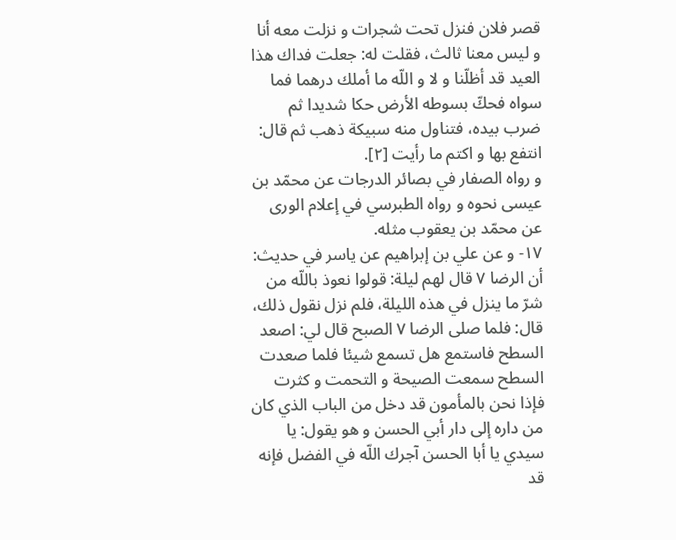قصر فلان فنزل تحت شجرات و نزلت معه أنا و ليس معنا ثالث، فقلت له: جعلت فداك هذا العيد قد أظلّنا و لا و اللّه ما أملك درهما فما سواه فحكّ بسوطه الأرض حكا شديدا ثم ضرب بيده، فتناول منه سبيكة ذهب ثم قال: انتفع بها و اكتم ما رأيت [٢].
و رواه الصفار في بصائر الدرجات عن محمّد بن عيسى نحوه و رواه الطبرسي في إعلام الورى عن محمّد بن يعقوب مثله.
١٧- و عن علي بن إبراهيم عن ياسر في حديث: أن الرضا ٧ قال لهم ليلة: قولوا نعوذ باللّه من شرّ ما ينزل في هذه الليلة، فلم نزل نقول ذلك، قال: فلما صلى الرضا ٧ الصبح قال لي: اصعد السطح فاستمع هل تسمع شيئا فلما صعدت السطح سمعت الصيحة و التحمت و كثرت فإذا نحن بالمأمون قد دخل من الباب الذي كان من داره إلى دار أبي الحسن و هو يقول: يا سيدي يا أبا الحسن آجرك اللّه في الفضل فإنه قد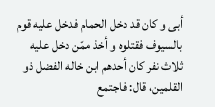أبى و كان قد دخل الحمام فدخل عليه قوم بالسيوف فقتلوه و أخذ ممّن دخل عليه ثلاث نفر كان أحدهم ابن خاله الفضل ذو القلمين، قال: فاجتمع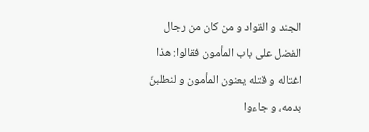الجند و القواد و من كان من رجال الفضل على باب المأمون فقالوا: هذا اغتاله و قتله يعنون المأمون و لنطلبنّ بدمه، و جاءوا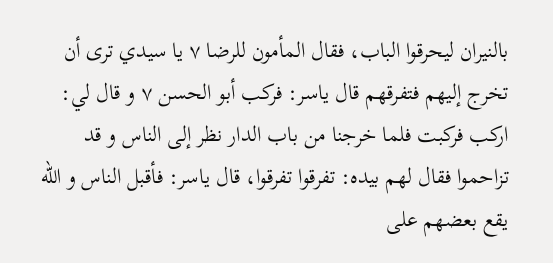بالنيران ليحرقوا الباب، فقال المأمون للرضا ٧ يا سيدي ترى أن تخرج إليهم فتفرقهم قال ياسر: فركب أبو الحسن ٧ و قال لي: اركب فركبت فلما خرجنا من باب الدار نظر إلى الناس و قد تزاحموا فقال لهم بيده: تفرقوا تفرقوا، قال ياسر: فأقبل الناس و اللّه يقع بعضهم على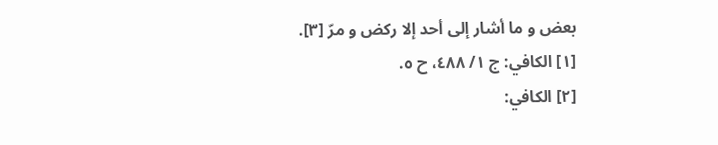بعض و ما أشار إلى أحد إلا ركض و مرّ [٣].
[١] الكافي: ج ١/ ٤٨٨، ح ٥.
[٢] الكافي: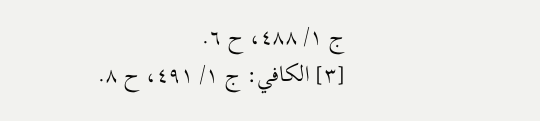ج ١/ ٤٨٨، ح ٦.
[٣] الكافي: ج ١/ ٤٩١، ح ٨.